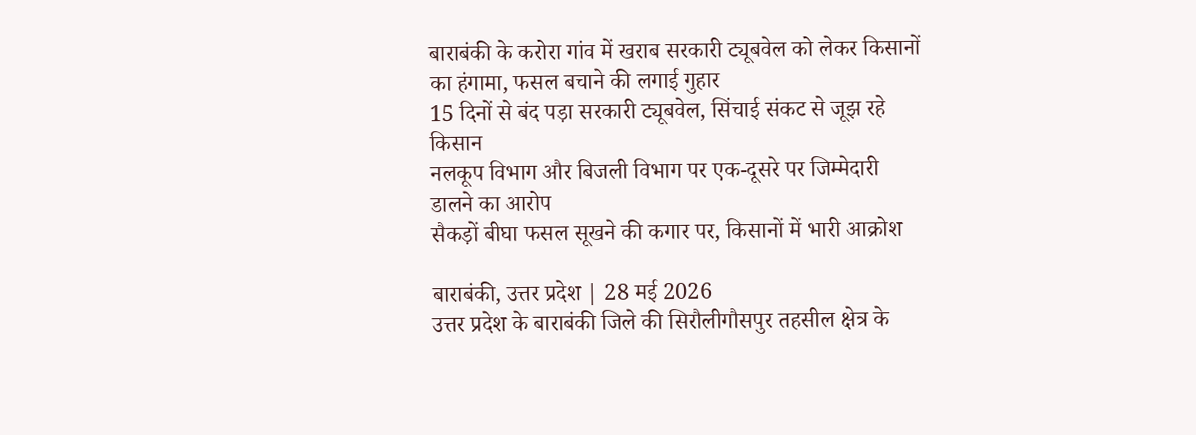बाराबंकी के करोरा गांव में खराब सरकारी ट्यूबवेल को लेकर किसानों का हंगामा, फसल बचाने की लगाई गुहार
15 दिनों से बंद पड़ा सरकारी ट्यूबवेल, सिंचाई संकट से जूझ रहे किसान
नलकूप विभाग और बिजली विभाग पर एक-दूसरे पर जिम्मेदारी डालने का आरोप
सैकड़ों बीघा फसल सूखने की कगार पर, किसानों में भारी आक्रोश

बाराबंकी, उत्तर प्रदेश | 28 मई 2026
उत्तर प्रदेश के बाराबंकी जिले की सिरौलीगौसपुर तहसील क्षेत्र के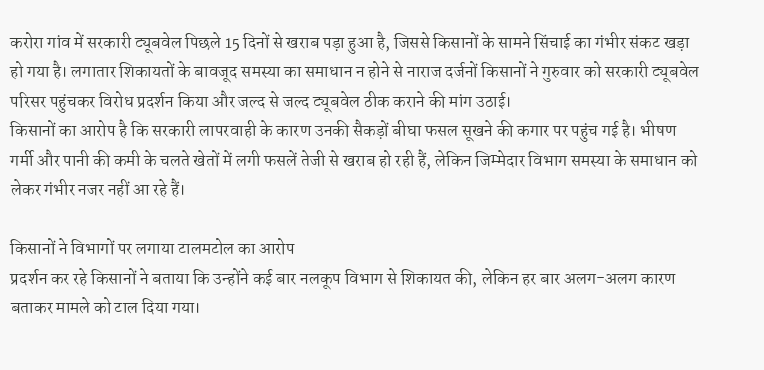करोरा गांव में सरकारी ट्यूबवेल पिछले 15 दिनों से खराब पड़ा हुआ है, जिससे किसानों के सामने सिंचाई का गंभीर संकट खड़ा हो गया है। लगातार शिकायतों के बावजूद समस्या का समाधान न होने से नाराज दर्जनों किसानों ने गुरुवार को सरकारी ट्यूबवेल परिसर पहुंचकर विरोध प्रदर्शन किया और जल्द से जल्द ट्यूबवेल ठीक कराने की मांग उठाई।
किसानों का आरोप है कि सरकारी लापरवाही के कारण उनकी सैकड़ों बीघा फसल सूखने की कगार पर पहुंच गई है। भीषण गर्मी और पानी की कमी के चलते खेतों में लगी फसलें तेजी से खराब हो रही हैं, लेकिन जिम्मेदार विभाग समस्या के समाधान को लेकर गंभीर नजर नहीं आ रहे हैं।

किसानों ने विभागों पर लगाया टालमटोल का आरोप
प्रदर्शन कर रहे किसानों ने बताया कि उन्होंने कई बार नलकूप विभाग से शिकायत की, लेकिन हर बार अलग-अलग कारण बताकर मामले को टाल दिया गया।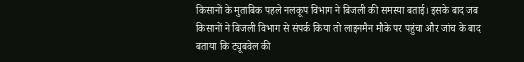किसानों के मुताबिक पहले नलकूप विभाग ने बिजली की समस्या बताई। इसके बाद जब किसानों ने बिजली विभाग से संपर्क किया तो लाइनमैन मौके पर पहुंचा और जांच के बाद बताया कि ट्यूबवेल की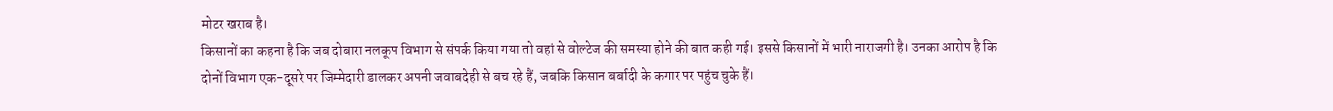मोटर खराब है।
किसानों का कहना है कि जब दोबारा नलकूप विभाग से संपर्क किया गया तो वहां से वोल्टेज की समस्या होने की बात कही गई। इससे किसानों में भारी नाराजगी है। उनका आरोप है कि दोनों विभाग एक-दूसरे पर जिम्मेदारी डालकर अपनी जवाबदेही से बच रहे हैं, जबकि किसान बर्बादी के कगार पर पहुंच चुके हैं।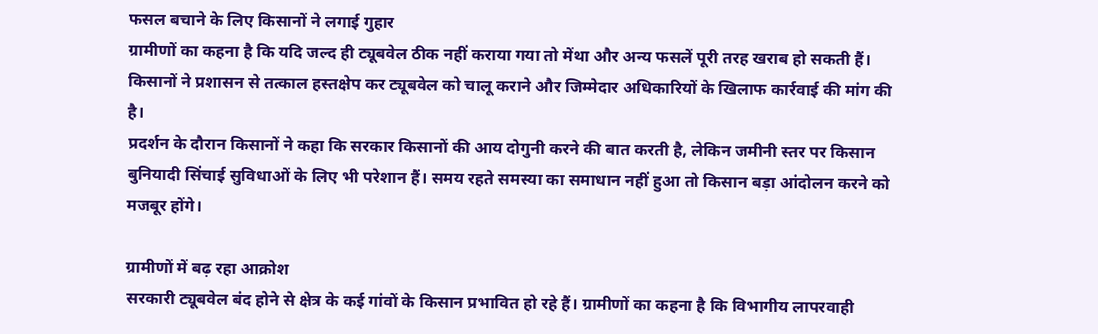फसल बचाने के लिए किसानों ने लगाई गुहार
ग्रामीणों का कहना है कि यदि जल्द ही ट्यूबवेल ठीक नहीं कराया गया तो मेंथा और अन्य फसलें पूरी तरह खराब हो सकती हैं। किसानों ने प्रशासन से तत्काल हस्तक्षेप कर ट्यूबवेल को चालू कराने और जिम्मेदार अधिकारियों के खिलाफ कार्रवाई की मांग की है।
प्रदर्शन के दौरान किसानों ने कहा कि सरकार किसानों की आय दोगुनी करने की बात करती है, लेकिन जमीनी स्तर पर किसान बुनियादी सिंचाई सुविधाओं के लिए भी परेशान हैं। समय रहते समस्या का समाधान नहीं हुआ तो किसान बड़ा आंदोलन करने को मजबूर होंगे।

ग्रामीणों में बढ़ रहा आक्रोश
सरकारी ट्यूबवेल बंद होने से क्षेत्र के कई गांवों के किसान प्रभावित हो रहे हैं। ग्रामीणों का कहना है कि विभागीय लापरवाही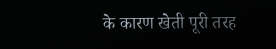के कारण खेती पूरी तरह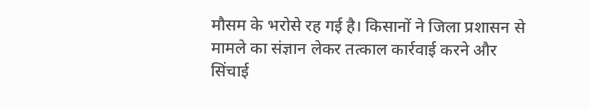मौसम के भरोसे रह गई है। किसानों ने जिला प्रशासन से मामले का संज्ञान लेकर तत्काल कार्रवाई करने और सिंचाई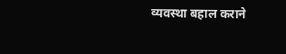व्यवस्था बहाल कराने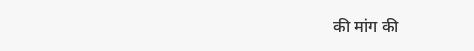की मांग की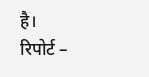है।
रिपोर्ट –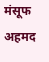मंसूफ अहमद